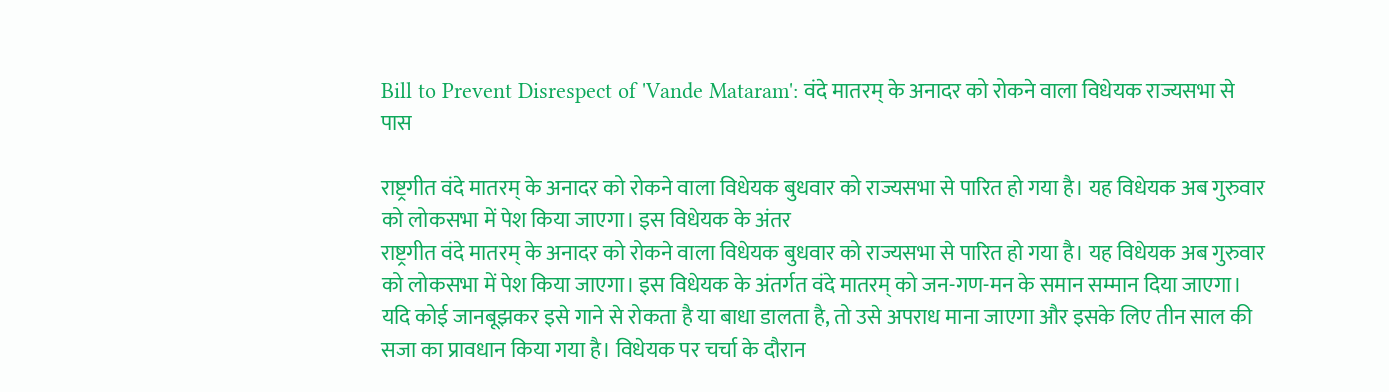Bill to Prevent Disrespect of 'Vande Mataram': वंदे मातरम् के अनादर को रोकने वाला विधेयक राज्यसभा से पास

राष्ट्रगीत वंदे मातरम् के अनादर को रोकने वाला विधेयक बुधवार को राज्यसभा से पारित हो गया है। यह विधेयक अब गुरुवार को लोकसभा में पेश किया जाएगा। इस विधेयक के अंतर
राष्ट्रगीत वंदे मातरम् के अनादर को रोकने वाला विधेयक बुधवार को राज्यसभा से पारित हो गया है। यह विधेयक अब गुरुवार को लोकसभा में पेश किया जाएगा। इस विधेयक के अंतर्गत वंदे मातरम् को जन-गण-मन के समान सम्मान दिया जाएगा। यदि कोई जानबूझकर इसे गाने से रोकता है या बाधा डालता है, तो उसे अपराध माना जाएगा और इसके लिए तीन साल की सजा का प्रावधान किया गया है। विधेयक पर चर्चा के दौरान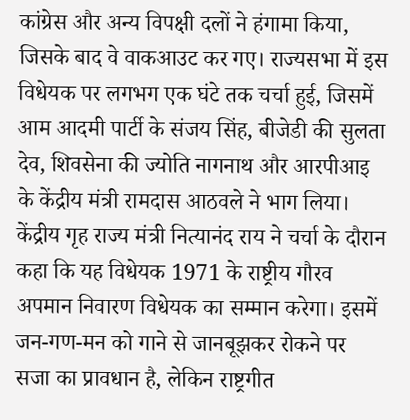कांग्रेस और अन्य विपक्षी दलों ने हंगामा किया, जिसके बाद वे वाकआउट कर गए। राज्यसभा में इस विधेयक पर लगभग एक घंटे तक चर्चा हुई, जिसमें आम आदमी पार्टी के संजय सिंह, बीजेडी की सुलता देव, शिवसेना की ज्योति नागनाथ और आरपीआइ के केंद्रीय मंत्री रामदास आठवले ने भाग लिया। केंद्रीय गृह राज्य मंत्री नित्यानंद राय ने चर्चा के दौरान कहा कि यह विधेयक 1971 के राष्ट्रीय गौरव अपमान निवारण विधेयक का सम्मान करेगा। इसमें जन-गण-मन को गाने से जानबूझकर रोकने पर सजा का प्रावधान है, लेकिन राष्ट्रगीत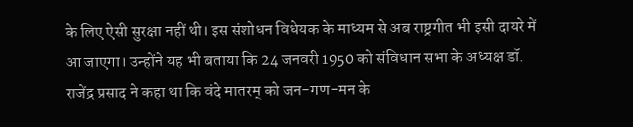के लिए ऐसी सुरक्षा नहीं थी। इस संशोधन विधेयक के माध्यम से अब राष्ट्रगीत भी इसी दायरे में आ जाएगा। उन्होंने यह भी बताया कि 24 जनवरी 1950 को संविधान सभा के अध्यक्ष डॉ. राजेंद्र प्रसाद ने कहा था कि वंदे मातरम् को जन-गण-मन के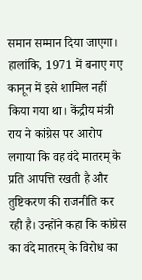समान सम्मान दिया जाएगा। हालांकि, 1971 में बनाए गए कानून में इसे शामिल नहीं किया गया था। केंद्रीय मंत्री राय ने कांग्रेस पर आरोप लगाया कि वह वंदे मातरम् के प्रति आपत्ति रखती है और तुष्टिकरण की राजनीति कर रही है। उन्होंने कहा कि कांग्रेस का वंदे मातरम् के विरोध का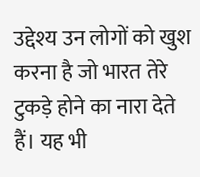उद्देश्य उन लोगों को खुश करना है जो भारत तेरे टुकड़े होने का नारा देते हैं। यह भी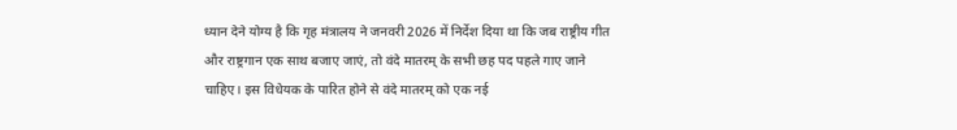ध्यान देने योग्य है कि गृह मंत्रालय ने जनवरी 2026 में निर्देश दिया था कि जब राष्ट्रीय गीत और राष्ट्रगान एक साथ बजाए जाएं, तो वंदे मातरम् के सभी छह पद पहले गाए जाने चाहिए। इस विधेयक के पारित होने से वंदे मातरम् को एक नई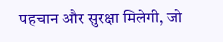पहचान और सुरक्षा मिलेगी, जो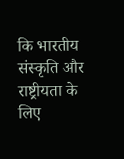कि भारतीय संस्कृति और राष्ट्रीयता के लिए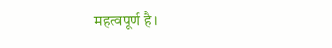महत्वपूर्ण है।